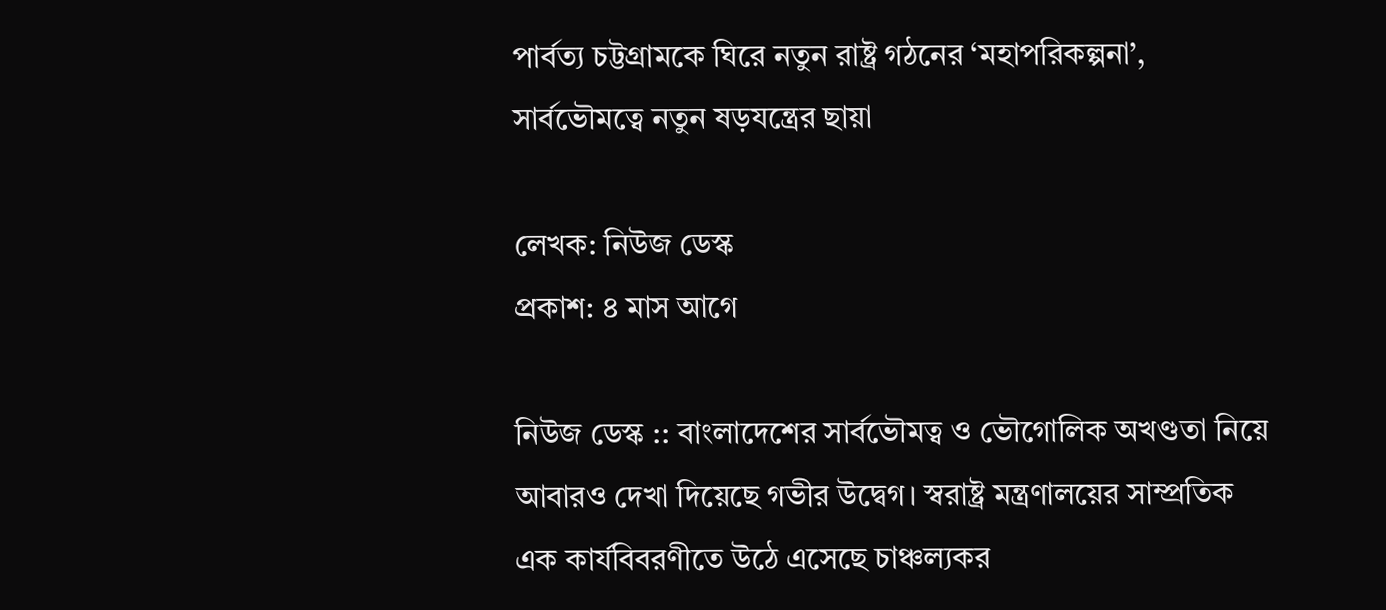পার্বত্য চট্টগ্রামকে ঘিরে নতুন রাষ্ট্র গঠনের ‘মহাপরিকল্পনা’, সার্বভৌমত্বে নতুন ষড়যন্ত্রের ছায়া

লেখক: নিউজ ডেস্ক
প্রকাশ: ৪ মাস আগে

নিউজ ডেস্ক :: বাংলাদেশের সার্বভৌমত্ব ও ভৌগোলিক অখণ্ডতা নিয়ে আবারও দেখা দিয়েছে গভীর উদ্বেগ। স্বরাষ্ট্র মন্ত্রণালয়ের সাম্প্রতিক এক কার্যবিবরণীতে উঠে এসেছে চাঞ্চল্যকর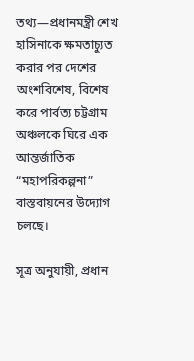তথ্য—প্রধানমন্ত্রী শেখ হাসিনাকে ক্ষমতাচ্যুত করার পর দেশের অংশবিশেষ, বিশেষ করে পার্বত্য চট্টগ্রাম অঞ্চলকে ঘিরে এক আন্তর্জাতিক “মহাপরিকল্পনা” বাস্তবায়নের উদ্যোগ চলছে।

সূত্র অনুযায়ী, প্রধান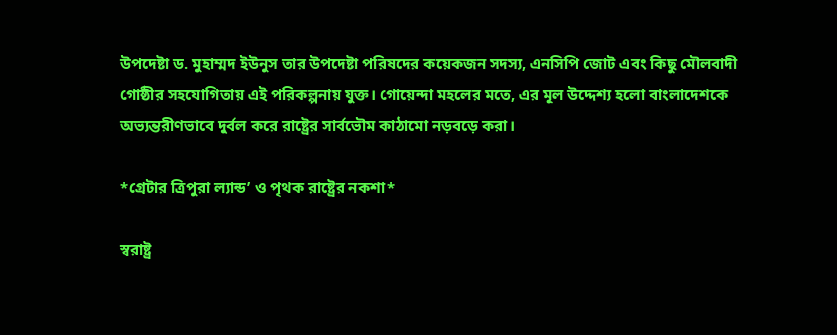উপদেষ্টা ড. মুহাম্মদ ইউনুস তার উপদেষ্টা পরিষদের কয়েকজন সদস্য, এনসিপি জোট এবং কিছু মৌলবাদী গোষ্ঠীর সহযোগিতায় এই পরিকল্পনায় যুক্ত। গোয়েন্দা মহলের মতে, এর মূল উদ্দেশ্য হলো বাংলাদেশকে অভ্যন্তরীণভাবে দুর্বল করে রাষ্ট্রের সার্বভৌম কাঠামো নড়বড়ে করা।

*গ্রেটার ত্রিপুরা ল্যান্ড’ ও পৃথক রাষ্ট্রের নকশা*

স্বরাষ্ট্র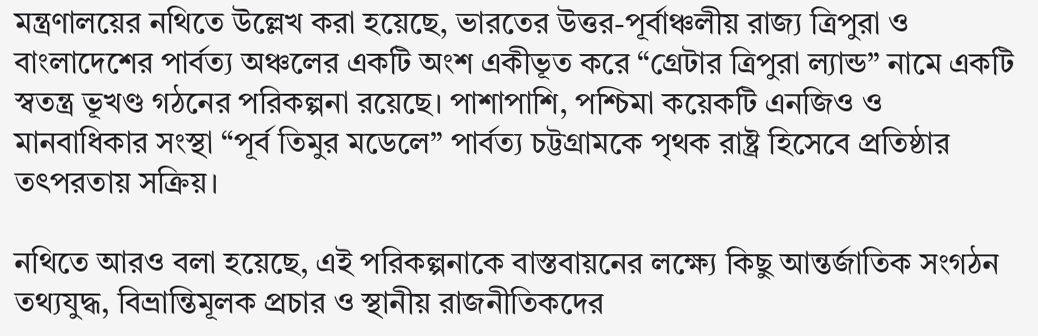মন্ত্রণালয়ের নথিতে উল্লেখ করা হয়েছে, ভারতের উত্তর-পূর্বাঞ্চলীয় রাজ্য ত্রিপুরা ও বাংলাদেশের পার্বত্য অঞ্চলের একটি অংশ একীভূত করে “গ্রেটার ত্রিপুরা ল্যান্ড” নামে একটি স্বতন্ত্র ভূখণ্ড গঠনের পরিকল্পনা রয়েছে। পাশাপাশি, পশ্চিমা কয়েকটি এনজিও ও মানবাধিকার সংস্থা “পূর্ব তিমুর মডেলে” পার্বত্য চট্টগ্রামকে পৃথক রাষ্ট্র হিসেবে প্রতিষ্ঠার তৎপরতায় সক্রিয়।

নথিতে আরও বলা হয়েছে, এই পরিকল্পনাকে বাস্তবায়নের লক্ষ্যে কিছু আন্তর্জাতিক সংগঠন তথ্যযুদ্ধ, বিভ্রান্তিমূলক প্রচার ও স্থানীয় রাজনীতিকদের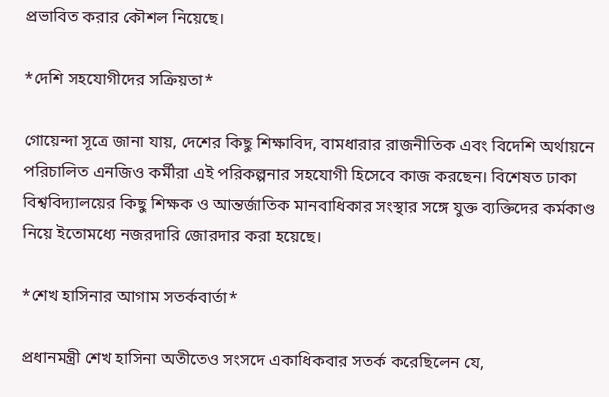প্রভাবিত করার কৌশল নিয়েছে।

*দেশি সহযোগীদের সক্রিয়তা*

গোয়েন্দা সূত্রে জানা যায়, দেশের কিছু শিক্ষাবিদ, বামধারার রাজনীতিক এবং বিদেশি অর্থায়নে পরিচালিত এনজিও কর্মীরা এই পরিকল্পনার সহযোগী হিসেবে কাজ করছেন। বিশেষত ঢাকা বিশ্ববিদ্যালয়ের কিছু শিক্ষক ও আন্তর্জাতিক মানবাধিকার সংস্থার সঙ্গে যুক্ত ব্যক্তিদের কর্মকাণ্ড নিয়ে ইতোমধ্যে নজরদারি জোরদার করা হয়েছে।

*শেখ হাসিনার আগাম সতর্কবার্তা*

প্রধানমন্ত্রী শেখ হাসিনা অতীতেও সংসদে একাধিকবার সতর্ক করেছিলেন যে,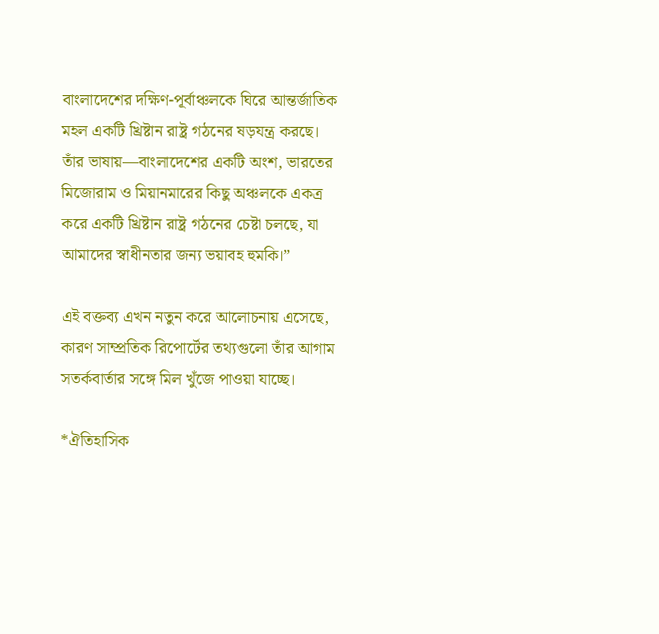বাংলাদেশের দক্ষিণ-পূর্বাঞ্চলকে ঘিরে আন্তর্জাতিক মহল একটি খ্রিষ্টান রাষ্ট্র গঠনের ষড়যন্ত্র করছে। তাঁর ভাষায়—বাংলাদেশের একটি অংশ, ভারতের মিজোরাম ও মিয়ানমারের কিছু অঞ্চলকে একত্র করে একটি খ্রিষ্টান রাষ্ট্র গঠনের চেষ্টা চলছে, যা আমাদের স্বাধীনতার জন্য ভয়াবহ হুমকি।”

এই বক্তব্য এখন নতুন করে আলোচনায় এসেছে, কারণ সাম্প্রতিক রিপোর্টের তথ্যগুলো তাঁর আগাম সতর্কবার্তার সঙ্গে মিল খুঁজে পাওয়া যাচ্ছে।

*ঐতিহাসিক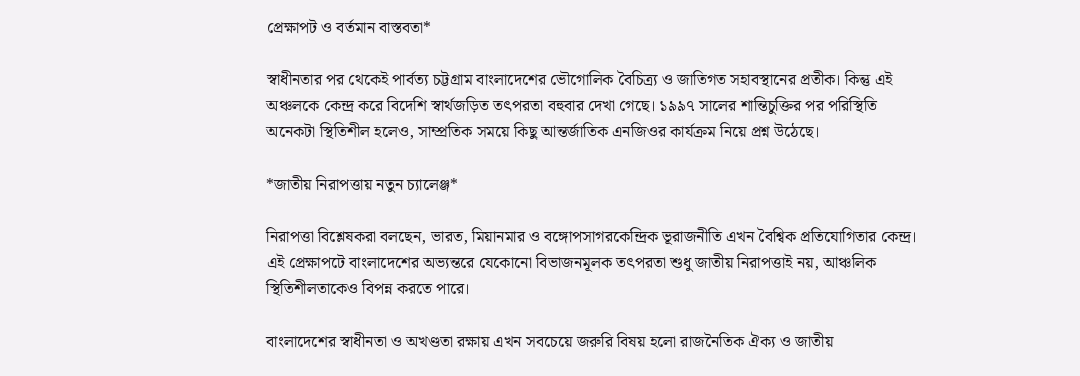প্রেক্ষাপট ও বর্তমান বাস্তবতা*

স্বাধীনতার পর থেকেই পার্বত্য চট্টগ্রাম বাংলাদেশের ভৌগোলিক বৈচিত্র্য ও জাতিগত সহাবস্থানের প্রতীক। কিন্তু এই অঞ্চলকে কেন্দ্র করে বিদেশি স্বার্থজড়িত তৎপরতা বহুবার দেখা গেছে। ১৯৯৭ সালের শান্তিচুক্তির পর পরিস্থিতি অনেকটা স্থিতিশীল হলেও, সাম্প্রতিক সময়ে কিছু আন্তর্জাতিক এনজিওর কার্যক্রম নিয়ে প্রশ্ন উঠেছে।

*জাতীয় নিরাপত্তায় নতুন চ্যালেঞ্জ*

নিরাপত্তা বিশ্লেষকরা বলছেন, ভারত, মিয়ানমার ও বঙ্গোপসাগরকেন্দ্রিক ভূরাজনীতি এখন বৈশ্বিক প্রতিযোগিতার কেন্দ্র। এই প্রেক্ষাপটে বাংলাদেশের অভ্যন্তরে যেকোনো বিভাজনমূলক তৎপরতা শুধু জাতীয় নিরাপত্তাই নয়, আঞ্চলিক স্থিতিশীলতাকেও বিপন্ন করতে পারে।

বাংলাদেশের স্বাধীনতা ও অখণ্ডতা রক্ষায় এখন সবচেয়ে জরুরি বিষয় হলো রাজনৈতিক ঐক্য ও জাতীয়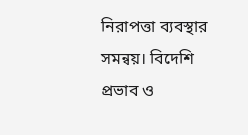নিরাপত্তা ব্যবস্থার সমন্বয়। বিদেশি প্রভাব ও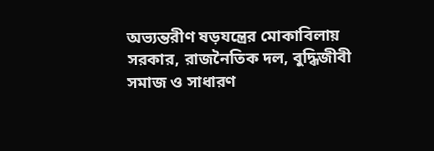অভ্যন্তরীণ ষড়যন্ত্রের মোকাবিলায় সরকার, রাজনৈতিক দল, বুদ্ধিজীবী সমাজ ও সাধারণ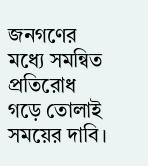জনগণের মধ্যে সমন্বিত প্রতিরোধ গড়ে তোলাই সময়ের দাবি।